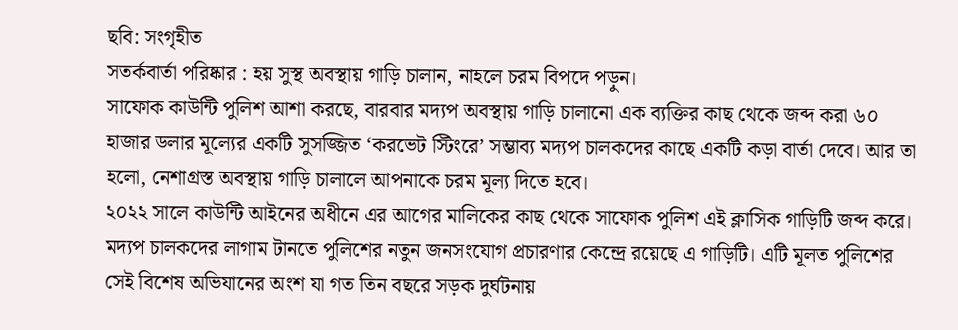ছবি: সংগৃহীত
সতর্কবার্তা পরিষ্কার : হয় সুস্থ অবস্থায় গাড়ি চালান, নাহলে চরম বিপদে পড়ুন।
সাফোক কাউন্টি পুলিশ আশা করছে, বারবার মদ্যপ অবস্থায় গাড়ি চালানো এক ব্যক্তির কাছ থেকে জব্দ করা ৬০ হাজার ডলার মূল্যের একটি সুসজ্জিত ‘করভেট স্টিংরে’ সম্ভাব্য মদ্যপ চালকদের কাছে একটি কড়া বার্তা দেবে। আর তা হলো, নেশাগ্রস্ত অবস্থায় গাড়ি চালালে আপনাকে চরম মূল্য দিতে হবে।
২০২২ সালে কাউন্টি আইনের অধীনে এর আগের মালিকের কাছ থেকে সাফোক পুলিশ এই ক্লাসিক গাড়িটি জব্দ করে। মদ্যপ চালকদের লাগাম টানতে পুলিশের নতুন জনসংযোগ প্রচারণার কেন্দ্রে রয়েছে এ গাড়িটি। এটি মূলত পুলিশের সেই বিশেষ অভিযানের অংশ যা গত তিন বছরে সড়ক দুর্ঘটনায়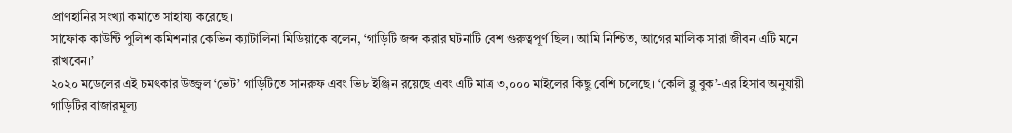প্রাণহানির সংখ্যা কমাতে সাহায্য করেছে।
সাফোক কাউন্টি পুলিশ কমিশনার কেভিন ক্যাটালিনা মিডিয়াকে বলেন, ‘গাড়িটি জব্দ করার ঘটনাটি বেশ গুরুত্বপূর্ণ ছিল। আমি নিশ্চিত, আগের মালিক সারা জীবন এটি মনে রাখবেন।’
২০২০ মডেলের এই চমৎকার উজ্জ্বল ‘ভেট’ গাড়িটিতে সানরুফ এবং ভি৮ ইঞ্জিন রয়েছে এবং এটি মাত্র ৩,০০০ মাইলের কিছু বেশি চলেছে। ‘কেলি ব্লু বুক’-এর হিসাব অনুযায়ী গাড়িটির বাজারমূল্য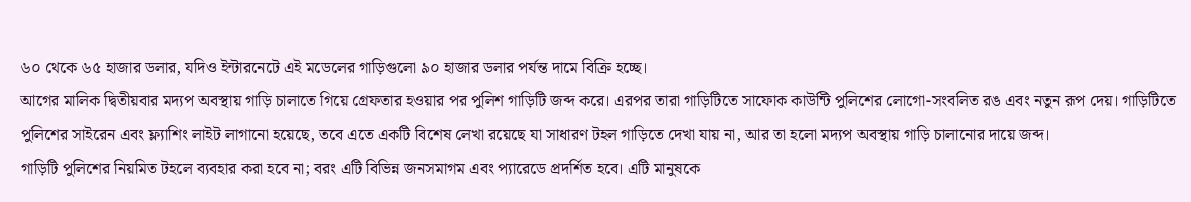৬০ থেকে ৬৫ হাজার ডলার, যদিও ইন্টারনেটে এই মডেলের গাড়িগুলো ৯০ হাজার ডলার পর্যন্ত দামে বিক্রি হচ্ছে।
আগের মালিক দ্বিতীয়বার মদ্যপ অবস্থায় গাড়ি চালাতে গিয়ে গ্রেফতার হওয়ার পর পুলিশ গাড়িটি জব্দ করে। এরপর তারা গাড়িটিতে সাফোক কাউন্টি পুলিশের লোগো-সংবলিত রঙ এবং নতুন রূপ দেয়। গাড়িটিতে পুলিশের সাইরেন এবং ফ্ল্যাশিং লাইট লাগানো হয়েছে, তবে এতে একটি বিশেষ লেখা রয়েছে যা সাধারণ টহল গাড়িতে দেখা যায় না, আর তা হলো মদ্যপ অবস্থায় গাড়ি চালানোর দায়ে জব্দ।
গাড়িটি পুলিশের নিয়মিত টহলে ব্যবহার করা হবে না; বরং এটি বিভিন্ন জনসমাগম এবং প্যারেডে প্রদর্শিত হবে। এটি মানুষকে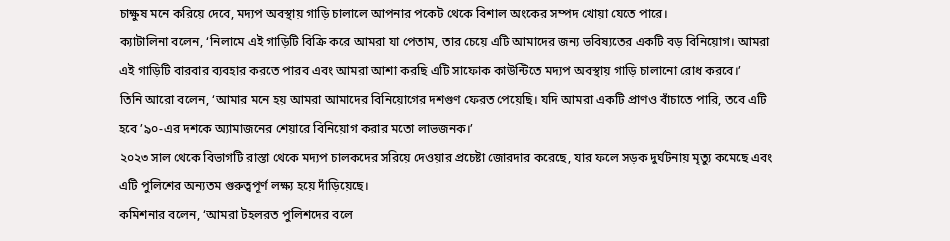চাক্ষুষ মনে করিয়ে দেবে, মদ্যপ অবস্থায় গাড়ি চালালে আপনার পকেট থেকে বিশাল অংকের সম্পদ খোয়া যেতে পারে।
ক্যাটালিনা বলেন, ‘নিলামে এই গাড়িটি বিক্রি করে আমরা যা পেতাম, তার চেয়ে এটি আমাদের জন্য ভবিষ্যতের একটি বড় বিনিয়োগ। আমরা এই গাড়িটি বারবার ব্যবহার করতে পারব এবং আমরা আশা করছি এটি সাফোক কাউন্টিতে মদ্যপ অবস্থায় গাড়ি চালানো রোধ করবে।’
তিনি আরো বলেন, ‘আমার মনে হয় আমরা আমাদের বিনিয়োগের দশগুণ ফেরত পেয়েছি। যদি আমরা একটি প্রাণও বাঁচাতে পারি, তবে এটি হবে ’৯০-এর দশকে অ্যামাজনের শেয়ারে বিনিয়োগ করার মতো লাভজনক।’
২০২৩ সাল থেকে বিভাগটি রাস্তা থেকে মদ্যপ চালকদের সরিয়ে দেওয়ার প্রচেষ্টা জোরদার করেছে, যার ফলে সড়ক দুর্ঘটনায় মৃত্যু কমেছে এবং এটি পুলিশের অন্যতম গুরুত্বপূর্ণ লক্ষ্য হয়ে দাঁড়িয়েছে।
কমিশনার বলেন, ‘আমরা টহলরত পুলিশদের বলে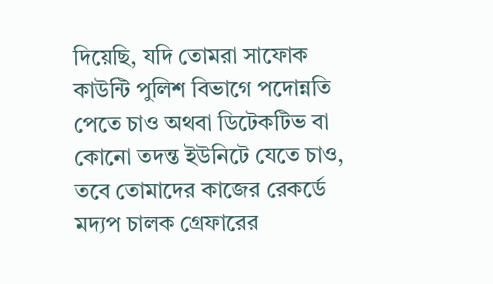দিয়েছি, যদি তোমরা সাফোক কাউন্টি পুলিশ বিভাগে পদোন্নতি পেতে চাও অথবা ডিটেকটিভ বা কোনো তদন্ত ইউনিটে যেতে চাও, তবে তোমাদের কাজের রেকর্ডে মদ্যপ চালক গ্রেফারের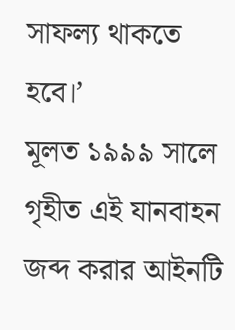সাফল্য থাকতে হবে।’
মূলত ১৯৯৯ সালে গৃহীত এই যানবাহন জব্দ করার আইনটি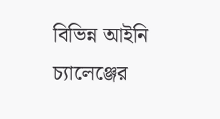বিভিন্ন আইনি চ্যালেঞ্জের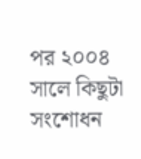পর ২০০৪ সালে কিছুটা সংশোধন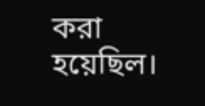করা হয়েছিল।